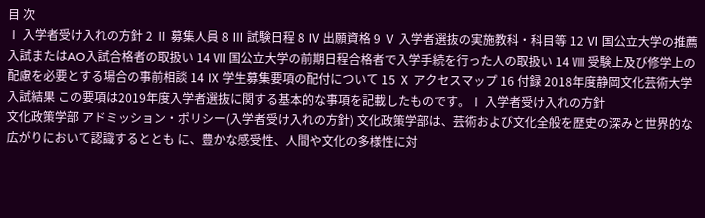目 次
Ⅰ 入学者受け入れの方針 2 Ⅱ 募集人員 8 Ⅲ 試験日程 8 Ⅳ 出願資格 9 Ⅴ 入学者選抜の実施教科・科目等 12 Ⅵ 国公立大学の推薦入試またはAO入試合格者の取扱い 14 Ⅶ 国公立大学の前期日程合格者で入学手続を行った人の取扱い 14 Ⅷ 受験上及び修学上の配慮を必要とする場合の事前相談 14 Ⅸ 学生募集要項の配付について 15 Ⅹ アクセスマップ 16 付録 2018年度静岡文化芸術大学入試結果 この要項は2019年度入学者選抜に関する基本的な事項を記載したものです。Ⅰ 入学者受け入れの方針
文化政策学部 アドミッション・ポリシー(入学者受け入れの方針) 文化政策学部は、芸術および文化全般を歴史の深みと世界的な広がりにおいて認識するととも に、豊かな感受性、人間や文化の多様性に対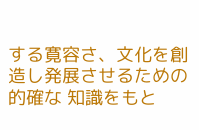する寛容さ、文化を創造し発展させるための的確な 知識をもと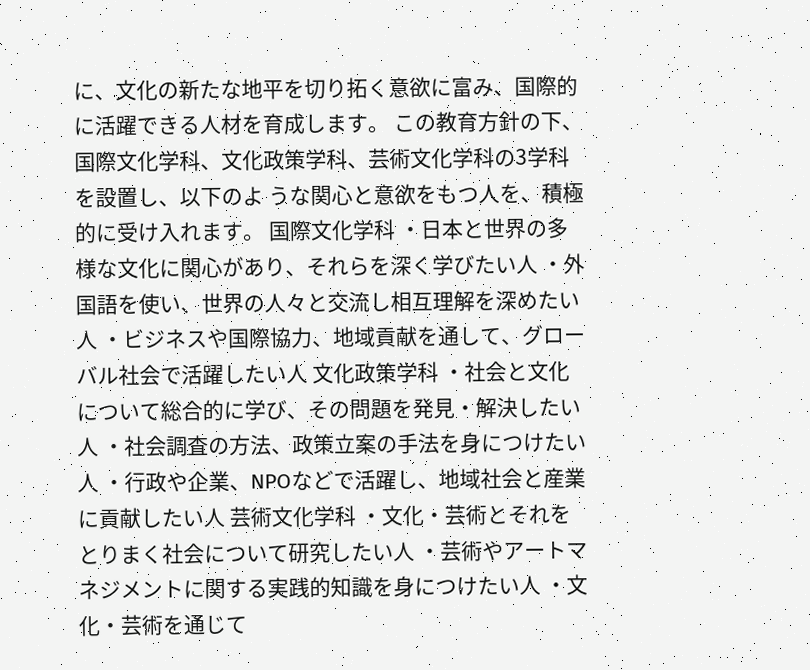に、文化の新たな地平を切り拓く意欲に富み、国際的に活躍できる人材を育成します。 この教育方針の下、国際文化学科、文化政策学科、芸術文化学科の3学科を設置し、以下のよ うな関心と意欲をもつ人を、積極的に受け入れます。 国際文化学科 ・日本と世界の多様な文化に関心があり、それらを深く学びたい人 ・外国語を使い、世界の人々と交流し相互理解を深めたい人 ・ビジネスや国際協力、地域貢献を通して、グローバル社会で活躍したい人 文化政策学科 ・社会と文化について総合的に学び、その問題を発見・解決したい人 ・社会調査の方法、政策立案の手法を身につけたい人 ・行政や企業、NPOなどで活躍し、地域社会と産業に貢献したい人 芸術文化学科 ・文化・芸術とそれをとりまく社会について研究したい人 ・芸術やアートマネジメントに関する実践的知識を身につけたい人 ・文化・芸術を通じて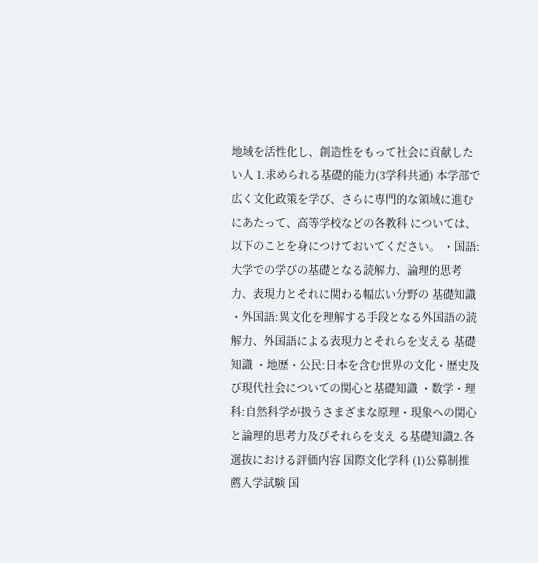地域を活性化し、創造性をもって社会に貢献したい人 1.求められる基礎的能力(3学科共通) 本学部で広く文化政策を学び、さらに専門的な領域に進むにあたって、高等学校などの各教科 については、以下のことを身につけておいてください。 ・国語:大学での学びの基礎となる読解力、論理的思考力、表現力とそれに関わる幅広い分野の 基礎知識 ・外国語:異文化を理解する手段となる外国語の読解力、外国語による表現力とそれらを支える 基礎知識 ・地歴・公民:日本を含む世界の文化・歴史及び現代社会についての関心と基礎知識 ・数学・理科:自然科学が扱うさまざまな原理・現象への関心と論理的思考力及びそれらを支え る基礎知識2.各選抜における評価内容 国際文化学科 (1)公募制推薦入学試験 国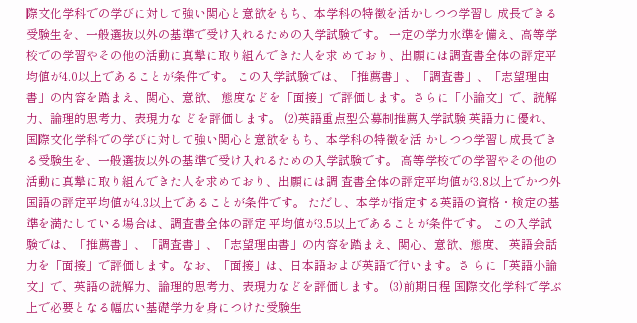際文化学科での学びに対して強い関心と意欲をもち、本学科の特徴を活かしつつ学習し 成長できる受験生を、一般選抜以外の基準で受け入れるための入学試験です。 一定の学力水準を備え、高等学校での学習やその他の活動に真摯に取り組んできた人を求 めており、出願には調査書全体の評定平均値が4.0以上であることが条件です。 この入学試験では、「推薦書」、「調査書」、「志望理由書」の内容を踏まえ、関心、意欲、 態度などを「面接」で評価します。さらに「小論文」で、読解力、論理的思考力、表現力な どを評価します。 (2)英語重点型公募制推薦入学試験 英語力に優れ、国際文化学科での学びに対して強い関心と意欲をもち、本学科の特徴を活 かしつつ学習し成長できる受験生を、一般選抜以外の基準で受け入れるための入学試験です。 高等学校での学習やその他の活動に真摯に取り組んできた人を求めており、出願には調 査書全体の評定平均値が3.8以上でかつ外国語の評定平均値が4.3以上であることが条件です。 ただし、本学が指定する英語の資格・検定の基準を満たしている場合は、調査書全体の評定 平均値が3.5以上であることが条件です。 この入学試験では、「推薦書」、「調査書」、「志望理由書」の内容を踏まえ、関心、意欲、態度、 英語会話力を「面接」で評価します。なお、「面接」は、日本語および英語で行います。さ らに「英語小論文」で、英語の読解力、論理的思考力、表現力などを評価します。 (3)前期日程 国際文化学科で学ぶ上で必要となる幅広い基礎学力を身につけた受験生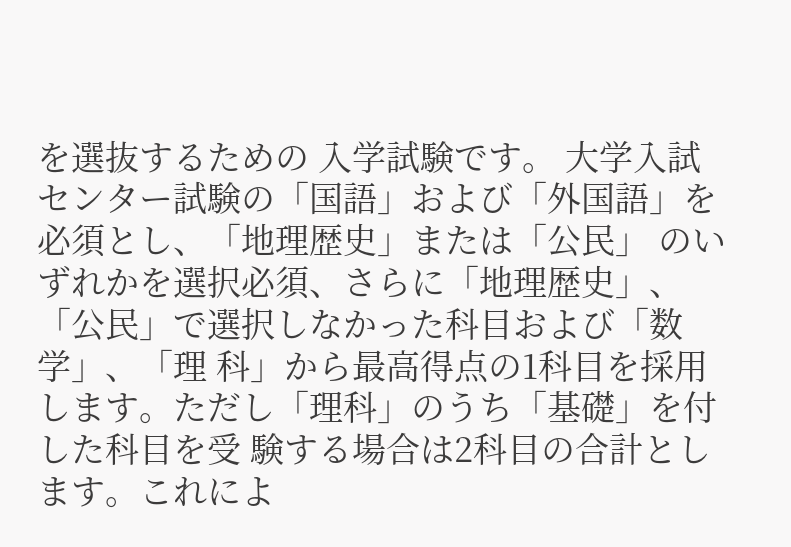を選抜するための 入学試験です。 大学入試センター試験の「国語」および「外国語」を必須とし、「地理歴史」または「公民」 のいずれかを選択必須、さらに「地理歴史」、「公民」で選択しなかった科目および「数学」、「理 科」から最高得点の1科目を採用します。ただし「理科」のうち「基礎」を付した科目を受 験する場合は2科目の合計とします。これによ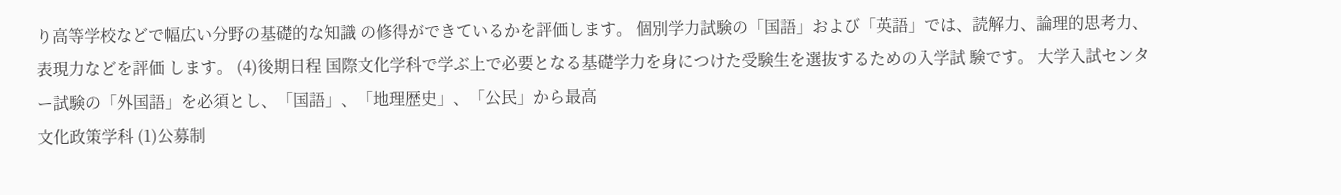り高等学校などで幅広い分野の基礎的な知識 の修得ができているかを評価します。 個別学力試験の「国語」および「英語」では、読解力、論理的思考力、表現力などを評価 します。 (4)後期日程 国際文化学科で学ぶ上で必要となる基礎学力を身につけた受験生を選抜するための入学試 験です。 大学入試センター試験の「外国語」を必須とし、「国語」、「地理歴史」、「公民」から最高
文化政策学科 (1)公募制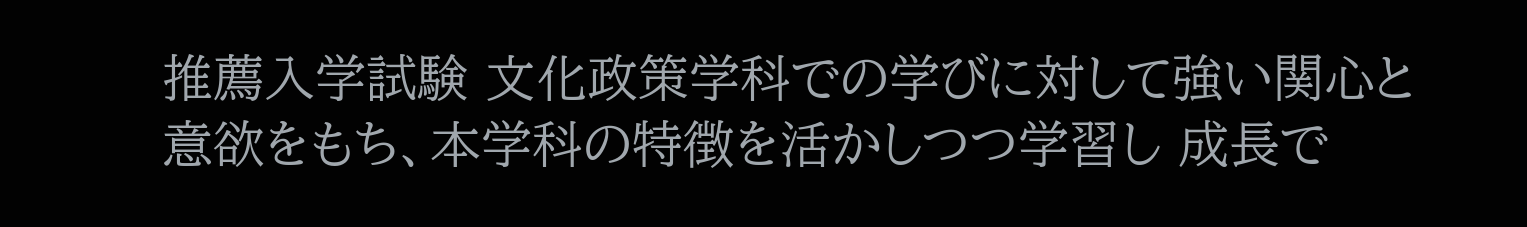推薦入学試験 文化政策学科での学びに対して強い関心と意欲をもち、本学科の特徴を活かしつつ学習し 成長で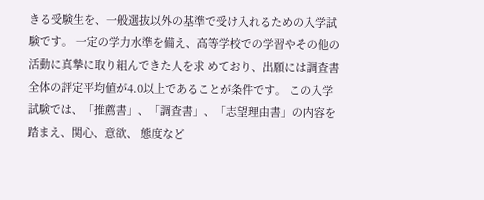きる受験生を、一般選抜以外の基準で受け入れるための入学試験です。 一定の学力水準を備え、高等学校での学習やその他の活動に真摯に取り組んできた人を求 めており、出願には調査書全体の評定平均値が4.0以上であることが条件です。 この入学試験では、「推薦書」、「調査書」、「志望理由書」の内容を踏まえ、関心、意欲、 態度など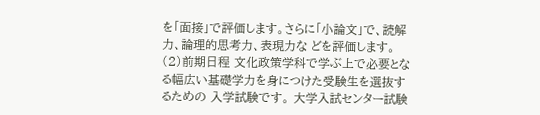を「面接」で評価します。さらに「小論文」で、読解力、論理的思考力、表現力な どを評価します。 (2)前期日程 文化政策学科で学ぶ上で必要となる幅広い基礎学力を身につけた受験生を選抜するための 入学試験です。 大学入試センター試験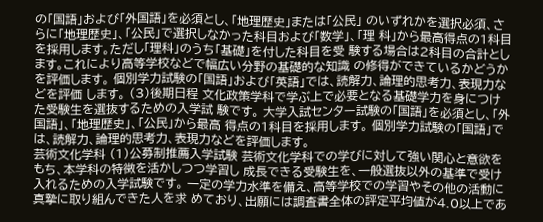の「国語」および「外国語」を必須とし、「地理歴史」または「公民」 のいずれかを選択必須、さらに「地理歴史」、「公民」で選択しなかった科目および「数学」、「理 科」から最高得点の1科目を採用します。ただし「理科」のうち「基礎」を付した科目を受 験する場合は2科目の合計とします。これにより高等学校などで幅広い分野の基礎的な知識 の修得ができているかどうかを評価します。 個別学力試験の「国語」および「英語」では、読解力、論理的思考力、表現力などを評価 します。 (3)後期日程 文化政策学科で学ぶ上で必要となる基礎学力を身につけた受験生を選抜するための入学試 験です。 大学入試センター試験の「国語」を必須とし、「外国語」、「地理歴史」、「公民」から最高 得点の1科目を採用します。 個別学力試験の「国語」では、読解力、論理的思考力、表現力などを評価します。
芸術文化学科 (1)公募制推薦入学試験 芸術文化学科での学びに対して強い関心と意欲をもち、本学科の特徴を活かしつつ学習し 成長できる受験生を、一般選抜以外の基準で受け入れるための入学試験です。 一定の学力水準を備え、高等学校での学習やその他の活動に真摯に取り組んできた人を求 めており、出願には調査書全体の評定平均値が4.0以上であ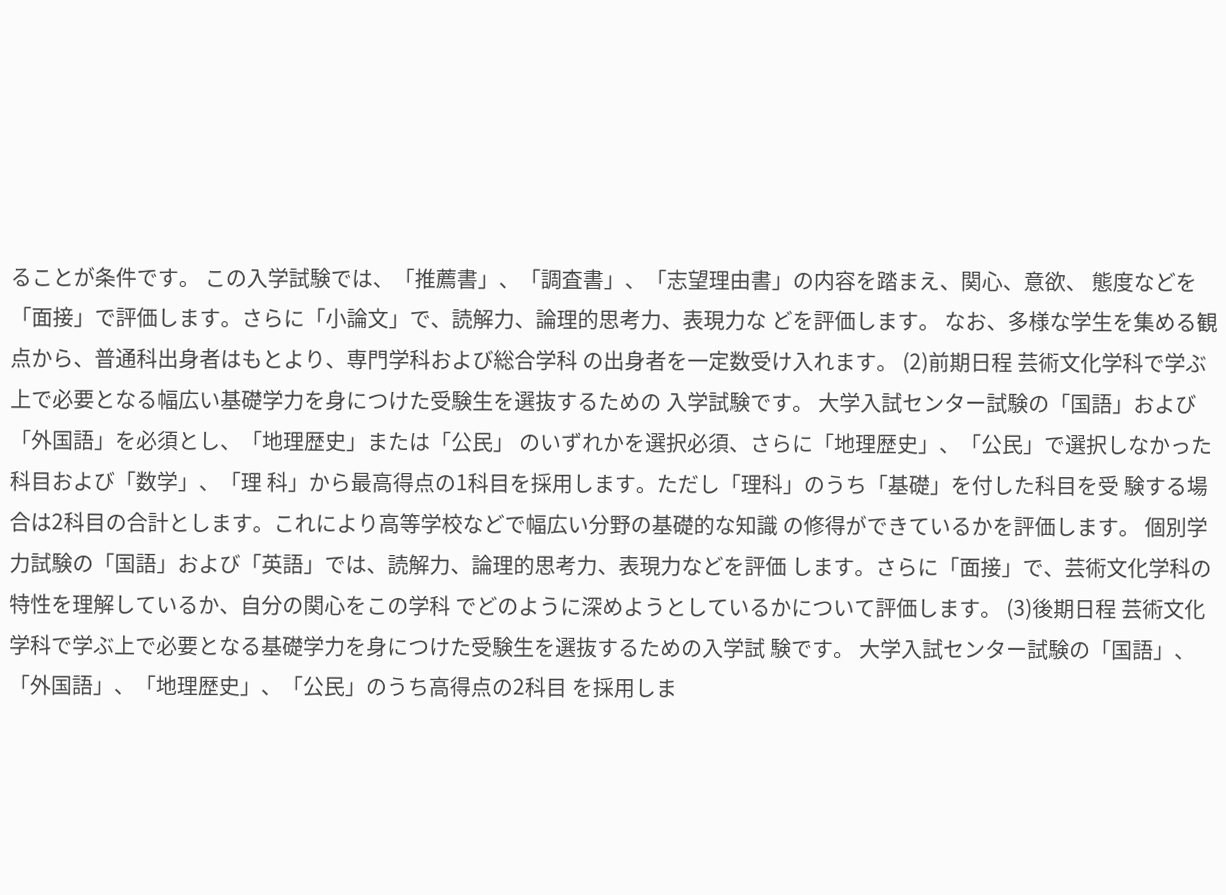ることが条件です。 この入学試験では、「推薦書」、「調査書」、「志望理由書」の内容を踏まえ、関心、意欲、 態度などを「面接」で評価します。さらに「小論文」で、読解力、論理的思考力、表現力な どを評価します。 なお、多様な学生を集める観点から、普通科出身者はもとより、専門学科および総合学科 の出身者を一定数受け入れます。 (2)前期日程 芸術文化学科で学ぶ上で必要となる幅広い基礎学力を身につけた受験生を選抜するための 入学試験です。 大学入試センター試験の「国語」および「外国語」を必須とし、「地理歴史」または「公民」 のいずれかを選択必須、さらに「地理歴史」、「公民」で選択しなかった科目および「数学」、「理 科」から最高得点の1科目を採用します。ただし「理科」のうち「基礎」を付した科目を受 験する場合は2科目の合計とします。これにより高等学校などで幅広い分野の基礎的な知識 の修得ができているかを評価します。 個別学力試験の「国語」および「英語」では、読解力、論理的思考力、表現力などを評価 します。さらに「面接」で、芸術文化学科の特性を理解しているか、自分の関心をこの学科 でどのように深めようとしているかについて評価します。 (3)後期日程 芸術文化学科で学ぶ上で必要となる基礎学力を身につけた受験生を選抜するための入学試 験です。 大学入試センター試験の「国語」、「外国語」、「地理歴史」、「公民」のうち高得点の2科目 を採用しま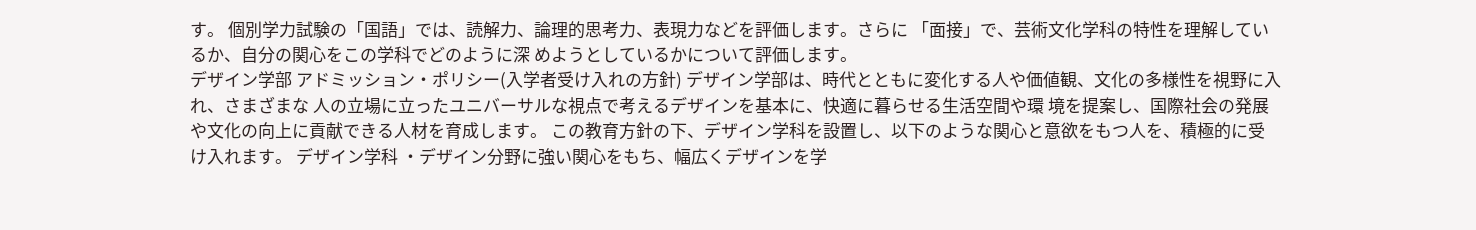す。 個別学力試験の「国語」では、読解力、論理的思考力、表現力などを評価します。さらに 「面接」で、芸術文化学科の特性を理解しているか、自分の関心をこの学科でどのように深 めようとしているかについて評価します。
デザイン学部 アドミッション・ポリシー(入学者受け入れの方針) デザイン学部は、時代とともに変化する人や価値観、文化の多様性を視野に入れ、さまざまな 人の立場に立ったユニバーサルな視点で考えるデザインを基本に、快適に暮らせる生活空間や環 境を提案し、国際社会の発展や文化の向上に貢献できる人材を育成します。 この教育方針の下、デザイン学科を設置し、以下のような関心と意欲をもつ人を、積極的に受 け入れます。 デザイン学科 ・デザイン分野に強い関心をもち、幅広くデザインを学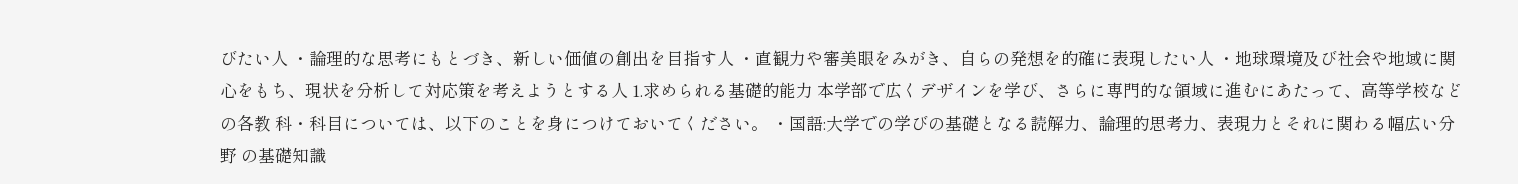びたい人 ・論理的な思考にもとづき、新しい価値の創出を目指す人 ・直観力や審美眼をみがき、自らの発想を的確に表現したい人 ・地球環境及び社会や地域に関心をもち、現状を分析して対応策を考えようとする人 1.求められる基礎的能力 本学部で広くデザインを学び、さらに専門的な領域に進むにあたって、高等学校などの各教 科・科目については、以下のことを身につけておいてください。 ・国語:大学での学びの基礎となる読解力、論理的思考力、表現力とそれに関わる幅広い分野 の基礎知識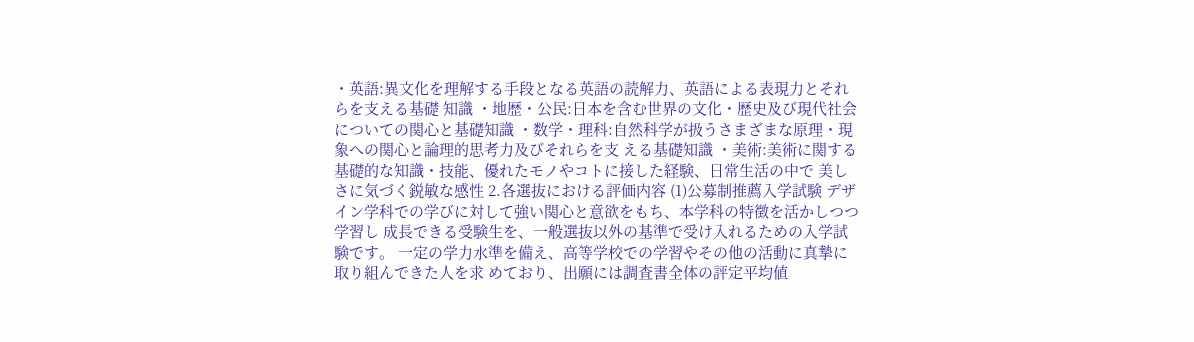・英語:異文化を理解する手段となる英語の読解力、英語による表現力とそれらを支える基礎 知識 ・地歴・公民:日本を含む世界の文化・歴史及び現代社会についての関心と基礎知識 ・数学・理科:自然科学が扱うさまざまな原理・現象への関心と論理的思考力及びそれらを支 える基礎知識 ・美術:美術に関する基礎的な知識・技能、優れたモノやコトに接した経験、日常生活の中で 美しさに気づく鋭敏な感性 2.各選抜における評価内容 (1)公募制推薦入学試験 デザイン学科での学びに対して強い関心と意欲をもち、本学科の特徴を活かしつつ学習し 成長できる受験生を、一般選抜以外の基準で受け入れるための入学試験です。 一定の学力水準を備え、高等学校での学習やその他の活動に真摯に取り組んできた人を求 めており、出願には調査書全体の評定平均値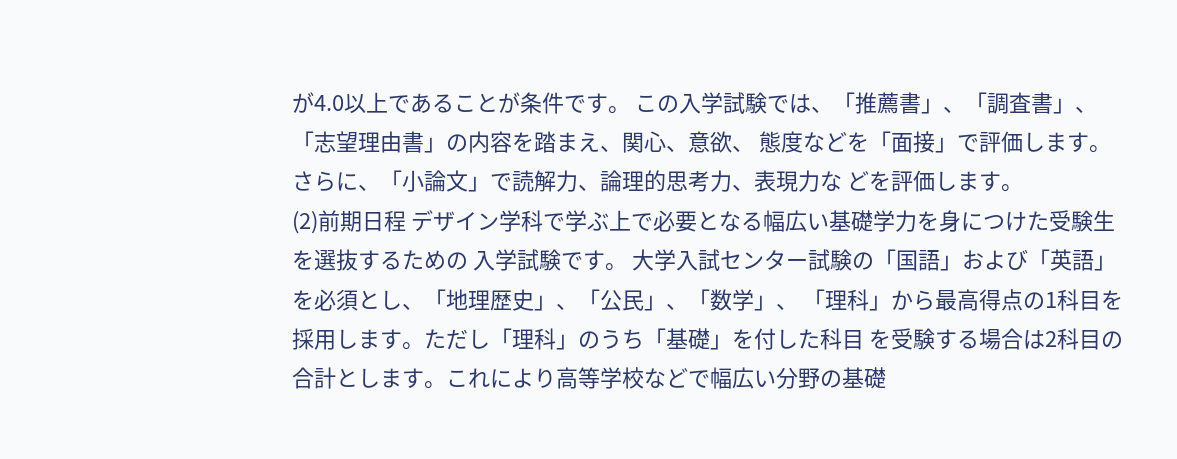が4.0以上であることが条件です。 この入学試験では、「推薦書」、「調査書」、「志望理由書」の内容を踏まえ、関心、意欲、 態度などを「面接」で評価します。さらに、「小論文」で読解力、論理的思考力、表現力な どを評価します。
(2)前期日程 デザイン学科で学ぶ上で必要となる幅広い基礎学力を身につけた受験生を選抜するための 入学試験です。 大学入試センター試験の「国語」および「英語」を必須とし、「地理歴史」、「公民」、「数学」、 「理科」から最高得点の1科目を採用します。ただし「理科」のうち「基礎」を付した科目 を受験する場合は2科目の合計とします。これにより高等学校などで幅広い分野の基礎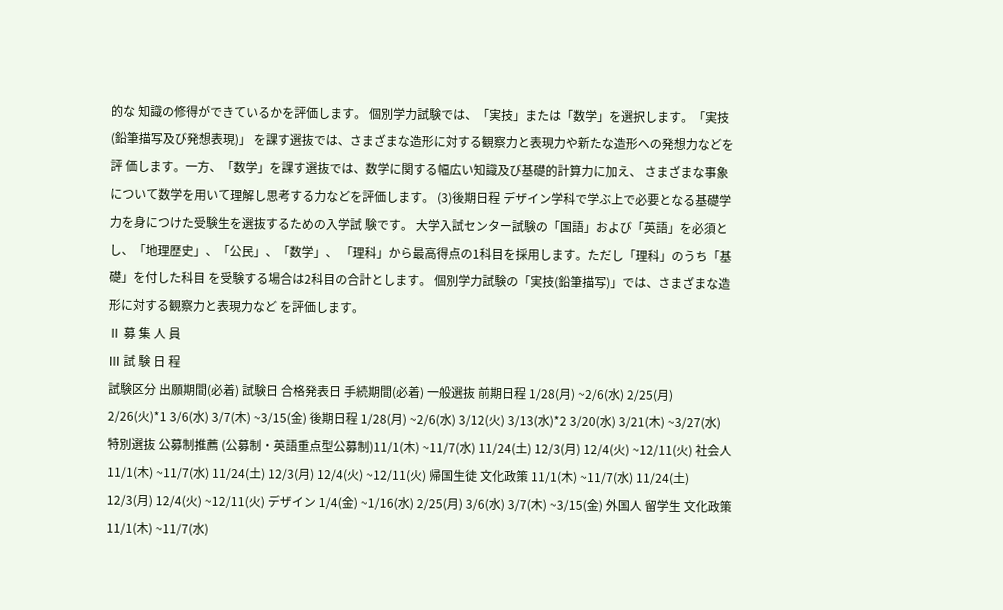的な 知識の修得ができているかを評価します。 個別学力試験では、「実技」または「数学」を選択します。「実技(鉛筆描写及び発想表現)」 を課す選抜では、さまざまな造形に対する観察力と表現力や新たな造形への発想力などを評 価します。一方、「数学」を課す選抜では、数学に関する幅広い知識及び基礎的計算力に加え、 さまざまな事象について数学を用いて理解し思考する力などを評価します。 (3)後期日程 デザイン学科で学ぶ上で必要となる基礎学力を身につけた受験生を選抜するための入学試 験です。 大学入試センター試験の「国語」および「英語」を必須とし、「地理歴史」、「公民」、「数学」、 「理科」から最高得点の1科目を採用します。ただし「理科」のうち「基礎」を付した科目 を受験する場合は2科目の合計とします。 個別学力試験の「実技(鉛筆描写)」では、さまざまな造形に対する観察力と表現力など を評価します。
Ⅱ 募 集 人 員
Ⅲ 試 験 日 程
試験区分 出願期間(必着) 試験日 合格発表日 手続期間(必着) 一般選抜 前期日程 1/28(月) ~2/6(水) 2/25(月) 2/26(火)*1 3/6(水) 3/7(木) ~3/15(金) 後期日程 1/28(月) ~2/6(水) 3/12(火) 3/13(水)*2 3/20(水) 3/21(木) ~3/27(水) 特別選抜 公募制推薦 (公募制・英語重点型公募制)11/1(木) ~11/7(水) 11/24(土) 12/3(月) 12/4(火) ~12/11(火) 社会人 11/1(木) ~11/7(水) 11/24(土) 12/3(月) 12/4(火) ~12/11(火) 帰国生徒 文化政策 11/1(木) ~11/7(水) 11/24(土) 12/3(月) 12/4(火) ~12/11(火) デザイン 1/4(金) ~1/16(水) 2/25(月) 3/6(水) 3/7(木) ~3/15(金) 外国人 留学生 文化政策 11/1(木) ~11/7(水)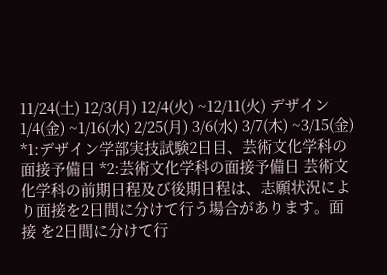11/24(土) 12/3(月) 12/4(火) ~12/11(火) デザイン 1/4(金) ~1/16(水) 2/25(月) 3/6(水) 3/7(木) ~3/15(金) *1:デザイン学部実技試験2日目、芸術文化学科の面接予備日 *2:芸術文化学科の面接予備日 芸術文化学科の前期日程及び後期日程は、志願状況により面接を2日間に分けて行う場合があります。面接 を2日間に分けて行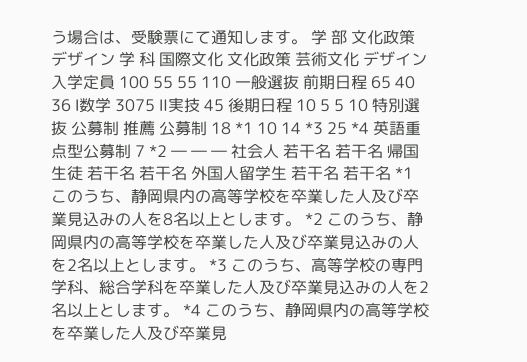う場合は、受験票にて通知します。 学 部 文化政策 デザイン 学 科 国際文化 文化政策 芸術文化 デザイン 入学定員 100 55 55 110 一般選抜 前期日程 65 40 36 Ⅰ数学 3075 Ⅱ実技 45 後期日程 10 5 5 10 特別選抜 公募制 推薦 公募制 18 *1 10 14 *3 25 *4 英語重点型公募制 7 *2 ― ― ― 社会人 若干名 若干名 帰国生徒 若干名 若干名 外国人留学生 若干名 若干名 *1 このうち、静岡県内の高等学校を卒業した人及び卒業見込みの人を8名以上とします。 *2 このうち、静岡県内の高等学校を卒業した人及び卒業見込みの人を2名以上とします。 *3 このうち、高等学校の専門学科、総合学科を卒業した人及び卒業見込みの人を2名以上とします。 *4 このうち、静岡県内の高等学校を卒業した人及び卒業見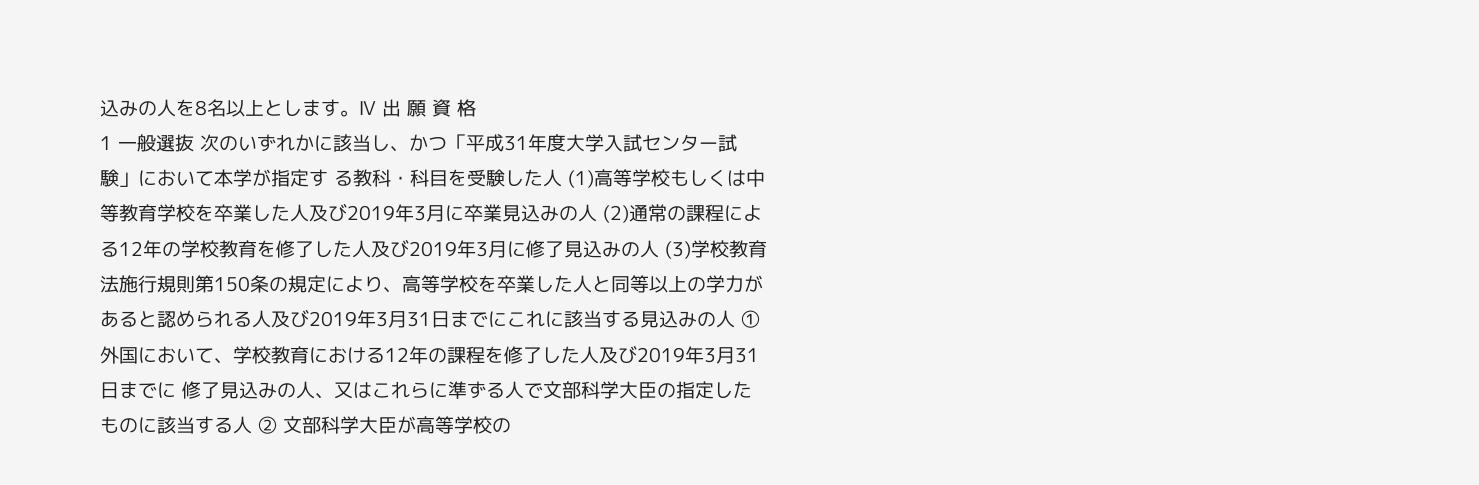込みの人を8名以上とします。Ⅳ 出 願 資 格
1 一般選抜 次のいずれかに該当し、かつ「平成31年度大学入試センター試験」において本学が指定す る教科・科目を受験した人 (1)高等学校もしくは中等教育学校を卒業した人及び2019年3月に卒業見込みの人 (2)通常の課程による12年の学校教育を修了した人及び2019年3月に修了見込みの人 (3)学校教育法施行規則第150条の規定により、高等学校を卒業した人と同等以上の学力が あると認められる人及び2019年3月31日までにこれに該当する見込みの人 ① 外国において、学校教育における12年の課程を修了した人及び2019年3月31日までに 修了見込みの人、又はこれらに準ずる人で文部科学大臣の指定したものに該当する人 ② 文部科学大臣が高等学校の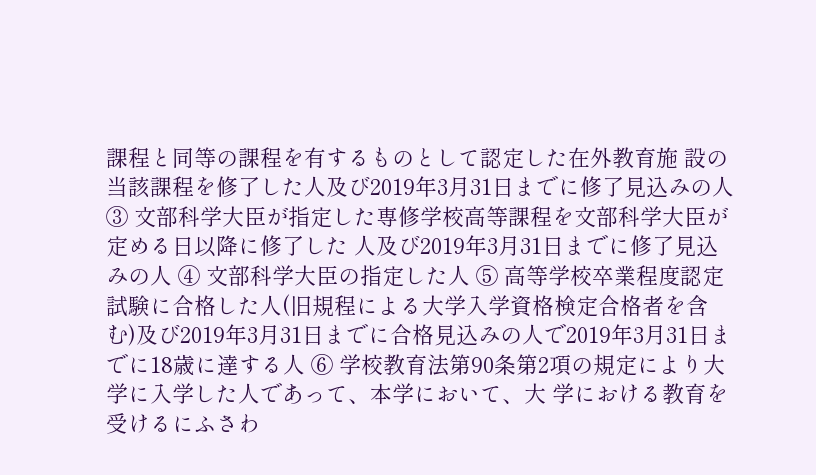課程と同等の課程を有するものとして認定した在外教育施 設の当該課程を修了した人及び2019年3月31日までに修了見込みの人 ③ 文部科学大臣が指定した専修学校高等課程を文部科学大臣が定める日以降に修了した 人及び2019年3月31日までに修了見込みの人 ④ 文部科学大臣の指定した人 ⑤ 高等学校卒業程度認定試験に合格した人(旧規程による大学入学資格検定合格者を含 む)及び2019年3月31日までに合格見込みの人で2019年3月31日までに18歳に達する人 ⑥ 学校教育法第90条第2項の規定により大学に入学した人であって、本学において、大 学における教育を受けるにふさわ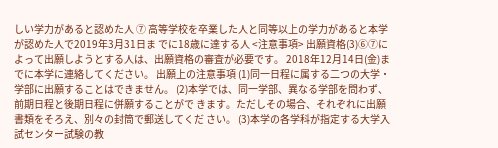しい学力があると認めた人 ⑦ 高等学校を卒業した人と同等以上の学力があると本学が認めた人で2019年3月31日ま でに18歳に達する人 <注意事項> 出願資格(3)⑥⑦によって出願しようとする人は、出願資格の審査が必要です。 2018年12月14日(金)までに本学に連絡してください。 出願上の注意事項 (1)同一日程に属する二つの大学・学部に出願することはできません。 (2)本学では、同一学部、異なる学部を問わず、前期日程と後期日程に併願することがで きます。ただしその場合、それぞれに出願書類をそろえ、別々の封筒で郵送してくだ さい。 (3)本学の各学科が指定する大学入試センター試験の教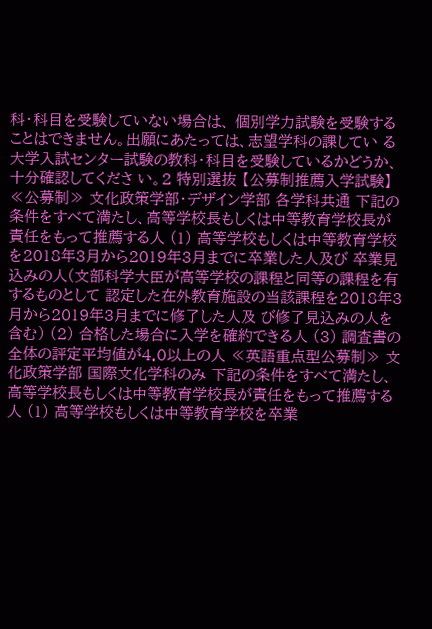科・科目を受験していない場合は、 個別学力試験を受験することはできません。出願にあたっては、志望学科の課してい る大学入試センター試験の教科・科目を受験しているかどうか、十分確認してくださ い。2 特別選抜 【公募制推薦入学試験】 ≪公募制≫ 文化政策学部・デザイン学部 各学科共通 下記の条件をすべて満たし、高等学校長もしくは中等教育学校長が責任をもって推薦する人 (1) 高等学校もしくは中等教育学校を2018年3月から2019年3月までに卒業した人及び 卒業見込みの人(文部科学大臣が高等学校の課程と同等の課程を有するものとして 認定した在外教育施設の当該課程を2018年3月から2019年3月までに修了した人及 び修了見込みの人を含む) (2) 合格した場合に入学を確約できる人 (3) 調査書の全体の評定平均値が4.0以上の人 ≪英語重点型公募制≫ 文化政策学部 国際文化学科のみ 下記の条件をすべて満たし、高等学校長もしくは中等教育学校長が責任をもって推薦する人 (1) 高等学校もしくは中等教育学校を卒業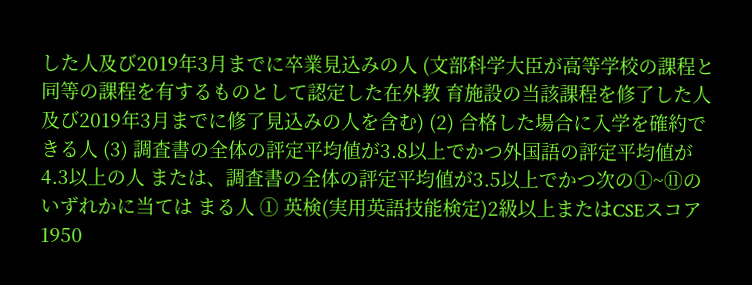した人及び2019年3月までに卒業見込みの人 (文部科学大臣が高等学校の課程と同等の課程を有するものとして認定した在外教 育施設の当該課程を修了した人及び2019年3月までに修了見込みの人を含む) (2) 合格した場合に入学を確約できる人 (3) 調査書の全体の評定平均値が3.8以上でかつ外国語の評定平均値が4.3以上の人 または、調査書の全体の評定平均値が3.5以上でかつ次の①~⑪のいずれかに当ては まる人 ① 英検(実用英語技能検定)2級以上またはCSEスコア1950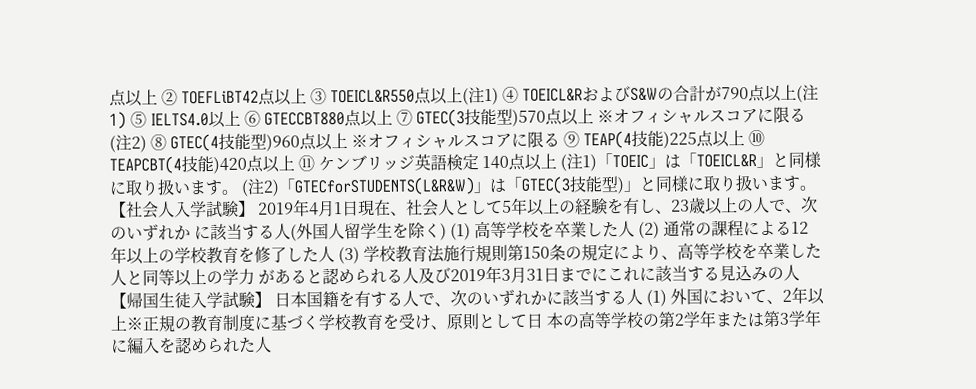点以上 ② TOEFLiBT42点以上 ③ TOEICL&R550点以上(注1) ④ TOEICL&RおよびS&Wの合計が790点以上(注1) ⑤ IELTS4.0以上 ⑥ GTECCBT880点以上 ⑦ GTEC(3技能型)570点以上 ※オフィシャルスコアに限る(注2) ⑧ GTEC(4技能型)960点以上 ※オフィシャルスコアに限る ⑨ TEAP(4技能)225点以上 ⑩ TEAPCBT(4技能)420点以上 ⑪ ケンブリッジ英語検定 140点以上 (注1)「TOEIC」は「TOEICL&R」と同様に取り扱います。 (注2)「GTECforSTUDENTS(L&R&W)」は「GTEC(3技能型)」と同様に取り扱います。 【社会人入学試験】 2019年4月1日現在、社会人として5年以上の経験を有し、23歳以上の人で、次のいずれか に該当する人(外国人留学生を除く) (1) 高等学校を卒業した人 (2) 通常の課程による12年以上の学校教育を修了した人 (3) 学校教育法施行規則第150条の規定により、高等学校を卒業した人と同等以上の学力 があると認められる人及び2019年3月31日までにこれに該当する見込みの人
【帰国生徒入学試験】 日本国籍を有する人で、次のいずれかに該当する人 (1) 外国において、2年以上※正規の教育制度に基づく学校教育を受け、原則として日 本の高等学校の第2学年または第3学年に編入を認められた人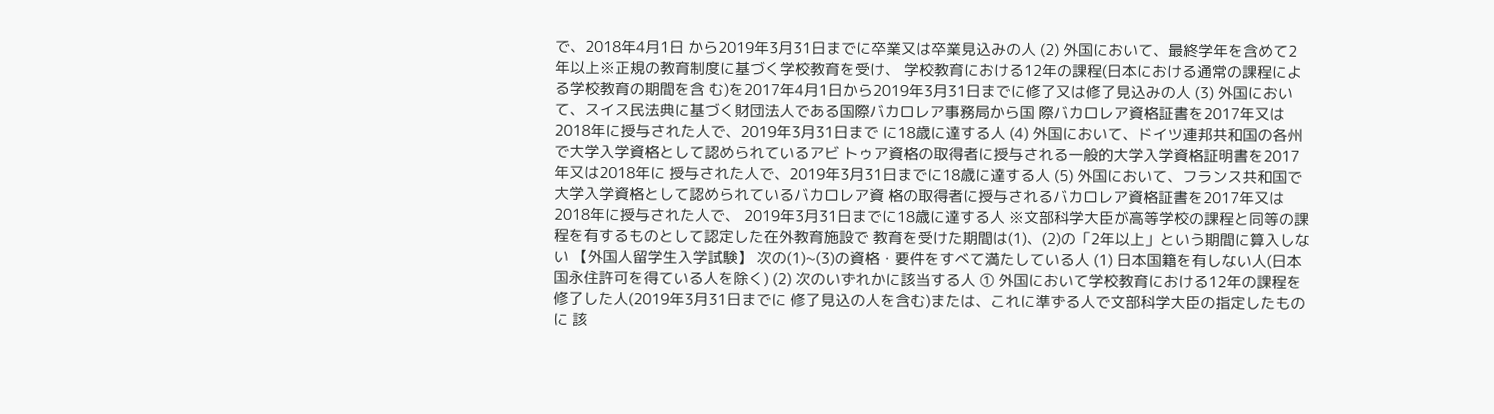で、2018年4月1日 から2019年3月31日までに卒業又は卒業見込みの人 (2) 外国において、最終学年を含めて2年以上※正規の教育制度に基づく学校教育を受け、 学校教育における12年の課程(日本における通常の課程による学校教育の期間を含 む)を2017年4月1日から2019年3月31日までに修了又は修了見込みの人 (3) 外国において、スイス民法典に基づく財団法人である国際バカロレア事務局から国 際バカロレア資格証書を2017年又は2018年に授与された人で、2019年3月31日まで に18歳に達する人 (4) 外国において、ドイツ連邦共和国の各州で大学入学資格として認められているアビ トゥア資格の取得者に授与される一般的大学入学資格証明書を2017年又は2018年に 授与された人で、2019年3月31日までに18歳に達する人 (5) 外国において、フランス共和国で大学入学資格として認められているバカロレア資 格の取得者に授与されるバカロレア資格証書を2017年又は2018年に授与された人で、 2019年3月31日までに18歳に達する人 ※文部科学大臣が高等学校の課程と同等の課程を有するものとして認定した在外教育施設で 教育を受けた期間は(1)、(2)の「2年以上」という期間に算入しない 【外国人留学生入学試験】 次の(1)~(3)の資格・要件をすべて満たしている人 (1) 日本国籍を有しない人(日本国永住許可を得ている人を除く) (2) 次のいずれかに該当する人 ① 外国において学校教育における12年の課程を修了した人(2019年3月31日までに 修了見込の人を含む)または、これに準ずる人で文部科学大臣の指定したものに 該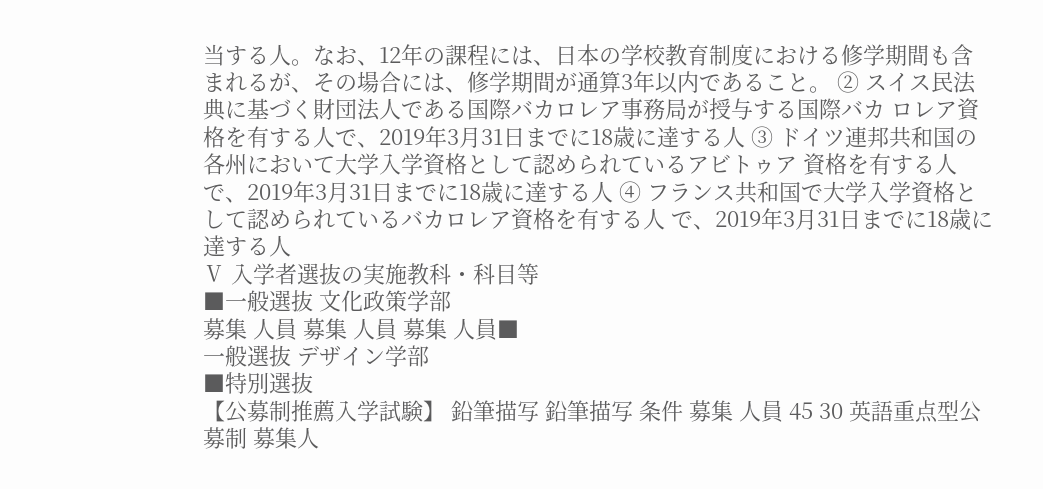当する人。なお、12年の課程には、日本の学校教育制度における修学期間も含 まれるが、その場合には、修学期間が通算3年以内であること。 ② スイス民法典に基づく財団法人である国際バカロレア事務局が授与する国際バカ ロレア資格を有する人で、2019年3月31日までに18歳に達する人 ③ ドイツ連邦共和国の各州において大学入学資格として認められているアビトゥア 資格を有する人で、2019年3月31日までに18歳に達する人 ④ フランス共和国で大学入学資格として認められているバカロレア資格を有する人 で、2019年3月31日までに18歳に達する人
Ⅴ 入学者選抜の実施教科・科目等
■一般選抜 文化政策学部
募集 人員 募集 人員 募集 人員■
一般選抜 デザイン学部
■特別選抜
【公募制推薦入学試験】 鉛筆描写 鉛筆描写 条件 募集 人員 45 30 英語重点型公募制 募集人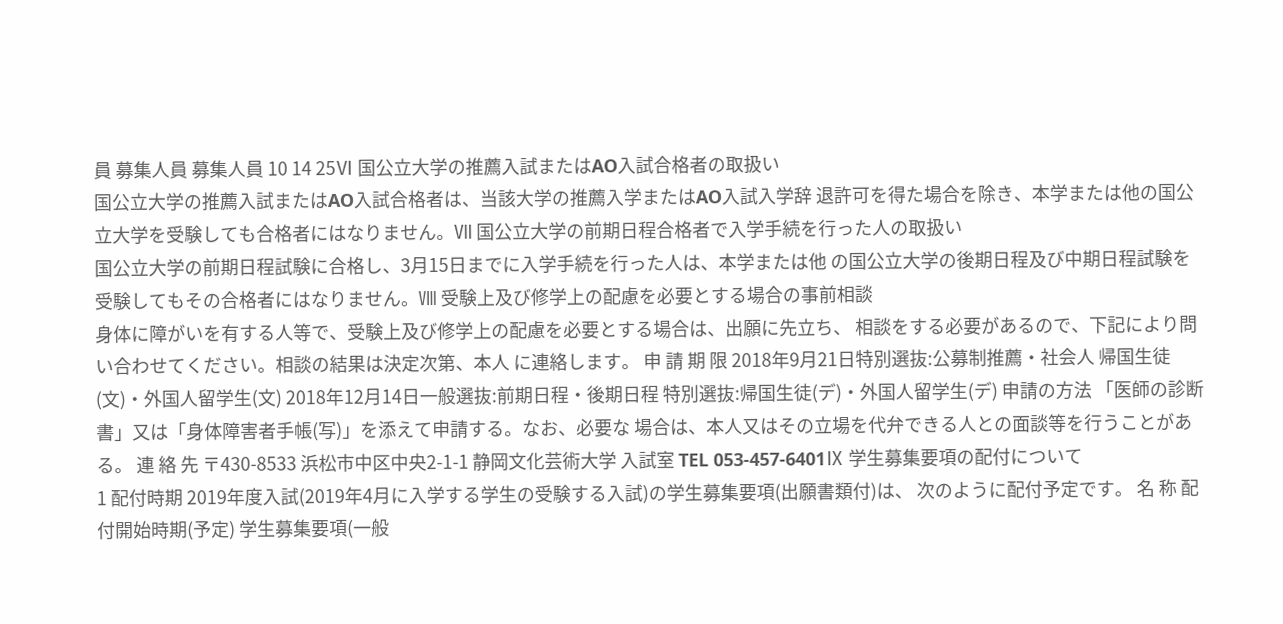員 募集人員 募集人員 10 14 25Ⅵ 国公立大学の推薦入試またはAO入試合格者の取扱い
国公立大学の推薦入試またはAO入試合格者は、当該大学の推薦入学またはAO入試入学辞 退許可を得た場合を除き、本学または他の国公立大学を受験しても合格者にはなりません。Ⅶ 国公立大学の前期日程合格者で入学手続を行った人の取扱い
国公立大学の前期日程試験に合格し、3月15日までに入学手続を行った人は、本学または他 の国公立大学の後期日程及び中期日程試験を受験してもその合格者にはなりません。Ⅷ 受験上及び修学上の配慮を必要とする場合の事前相談
身体に障がいを有する人等で、受験上及び修学上の配慮を必要とする場合は、出願に先立ち、 相談をする必要があるので、下記により問い合わせてください。相談の結果は決定次第、本人 に連絡します。 申 請 期 限 2018年9月21日特別選抜:公募制推薦・社会人 帰国生徒(文)・外国人留学生(文) 2018年12月14日一般選抜:前期日程・後期日程 特別選抜:帰国生徒(デ)・外国人留学生(デ) 申請の方法 「医師の診断書」又は「身体障害者手帳(写)」を添えて申請する。なお、必要な 場合は、本人又はその立場を代弁できる人との面談等を行うことがある。 連 絡 先 〒430-8533 浜松市中区中央2-1-1 静岡文化芸術大学 入試室 TEL 053-457-6401Ⅸ 学生募集要項の配付について
1 配付時期 2019年度入試(2019年4月に入学する学生の受験する入試)の学生募集要項(出願書類付)は、 次のように配付予定です。 名 称 配付開始時期(予定) 学生募集要項(一般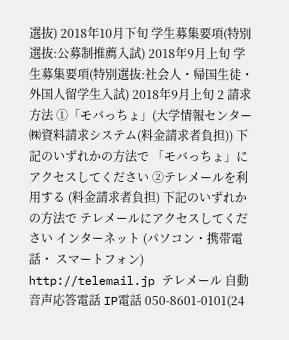選抜) 2018年10月下旬 学生募集要項(特別選抜:公募制推薦入試) 2018年9月上旬 学生募集要項(特別選抜:社会人・帰国生徒・外国人留学生入試) 2018年9月上旬 2 請求方法 ①「モバっちょ」(大学情報センター㈱資料請求システム(料金請求者負担)) 下記のいずれかの方法で 「モバっちょ」にアクセスしてください ②テレメールを利用する (料金請求者負担) 下記のいずれかの方法で テレメールにアクセスしてください インターネット (パソコン・携帯電話・ スマートフォン) http://telemail.jp テレメール 自動音声応答電話 IP電話 050-8601-0101(24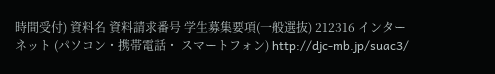時間受付) 資料名 資料請求番号 学生募集要項(一般選抜) 212316 インターネット (パソコン・携帯電話・ スマートフォン) http://djc-mb.jp/suac3/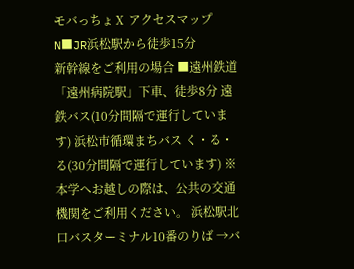モバっちょⅩ アクセスマップ
N■JR浜松駅から徒歩15分
新幹線をご利用の場合 ■遠州鉄道「遠州病院駅」下車、徒歩8分 遠鉄バス(10分間隔で運行しています) 浜松市循環まちバス く・る・る(30分間隔で運行しています) ※本学へお越しの際は、公共の交通機関をご利用ください。 浜松駅北口バスターミナル10番のりば →バ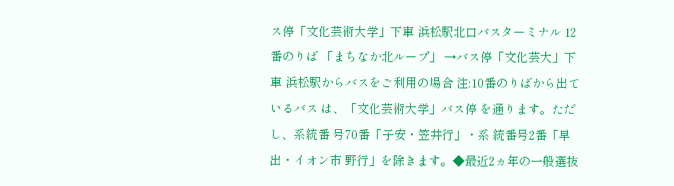ス停「文化芸術大学」下車 浜松駅北口バスターミナル 12番のりば 「まちなか北ループ」 →バス停「文化芸大」下車 浜松駅からバスをご利用の場合 注:10番のりばから出ているバス は、「文化芸術大学」バス停 を通ります。ただし、系統番 号70番「子安・笠井行」・系 統番号2番「早出・イオン市 野行」を除きます。◆最近2ヵ年の一般選抜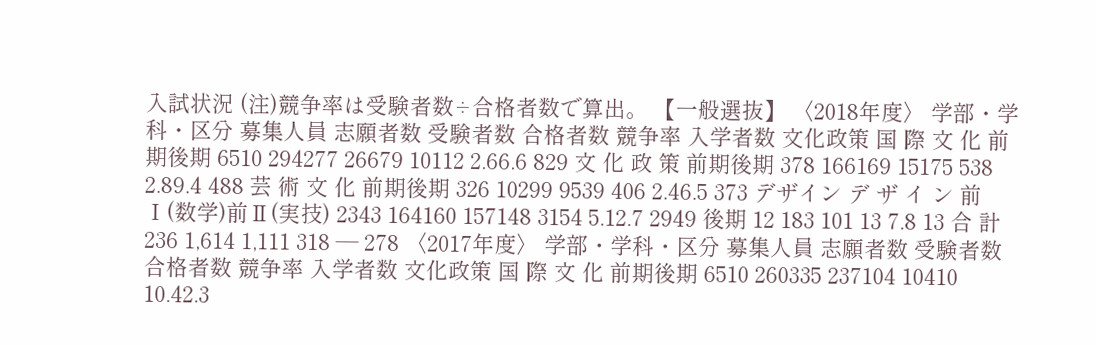入試状況 (注)競争率は受験者数÷合格者数で算出。 【一般選抜】 〈2018年度〉 学部・学科・区分 募集人員 志願者数 受験者数 合格者数 競争率 入学者数 文化政策 国 際 文 化 前期後期 6510 294277 26679 10112 2.66.6 829 文 化 政 策 前期後期 378 166169 15175 538 2.89.4 488 芸 術 文 化 前期後期 326 10299 9539 406 2.46.5 373 デザイン デ ザ イ ン 前Ⅰ(数学)前Ⅱ(実技) 2343 164160 157148 3154 5.12.7 2949 後期 12 183 101 13 7.8 13 合 計 236 1,614 1,111 318 ― 278 〈2017年度〉 学部・学科・区分 募集人員 志願者数 受験者数 合格者数 競争率 入学者数 文化政策 国 際 文 化 前期後期 6510 260335 237104 10410 10.42.3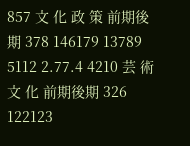857 文 化 政 策 前期後期 378 146179 13789 5112 2.77.4 4210 芸 術 文 化 前期後期 326 122123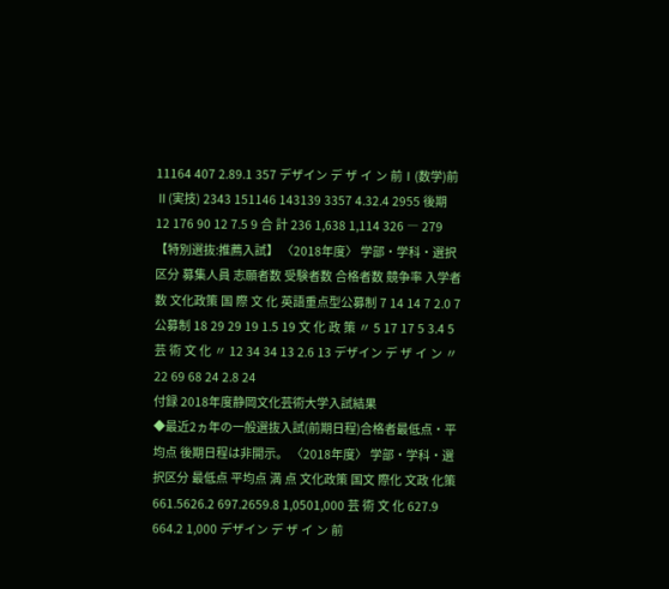11164 407 2.89.1 357 デザイン デ ザ イ ン 前Ⅰ(数学)前Ⅱ(実技) 2343 151146 143139 3357 4.32.4 2955 後期 12 176 90 12 7.5 9 合 計 236 1,638 1,114 326 ― 279 【特別選抜:推薦入試】 〈2018年度〉 学部・学科・選択区分 募集人員 志願者数 受験者数 合格者数 競争率 入学者数 文化政策 国 際 文 化 英語重点型公募制 7 14 14 7 2.0 7 公募制 18 29 29 19 1.5 19 文 化 政 策 〃 5 17 17 5 3.4 5 芸 術 文 化 〃 12 34 34 13 2.6 13 デザイン デ ザ イ ン 〃 22 69 68 24 2.8 24
付録 2018年度静岡文化芸術大学入試結果
◆最近2ヵ年の一般選抜入試(前期日程)合格者最低点・平均点 後期日程は非開示。 〈2018年度〉 学部・学科・選択区分 最低点 平均点 満 点 文化政策 国文 際化 文政 化策 661.5626.2 697.2659.8 1,0501,000 芸 術 文 化 627.9 664.2 1,000 デザイン デ ザ イ ン 前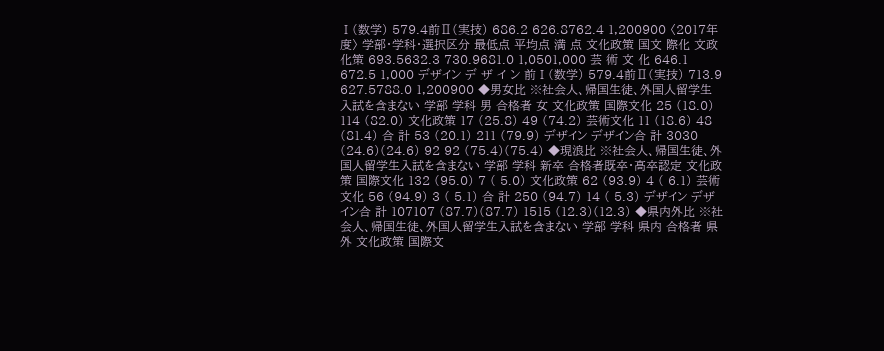Ⅰ(数学) 579.4前Ⅱ(実技) 686.2 626.8762.4 1,200900 〈2017年度〉 学部・学科・選択区分 最低点 平均点 満 点 文化政策 国文 際化 文政 化策 693.5632.3 730.9681.0 1,0501,000 芸 術 文 化 646.1 672.5 1,000 デザイン デ ザ イ ン 前Ⅰ(数学) 579.4前Ⅱ(実技) 713.9 627.5788.0 1,200900 ◆男女比 ※社会人、帰国生徒、外国人留学生入試を含まない 学部 学科 男 合格者 女 文化政策 国際文化 25 (18.0) 114 (82.0) 文化政策 17 (25.8) 49 (74.2) 芸術文化 11 (18.6) 48 (81.4) 合 計 53 (20.1) 211 (79.9) デザイン デザイン合 計 3030 (24.6)(24.6) 92 92 (75.4)(75.4) ◆現浪比 ※社会人、帰国生徒、外国人留学生入試を含まない 学部 学科 新卒 合格者既卒・高卒認定 文化政策 国際文化 132 (95.0) 7 ( 5.0) 文化政策 62 (93.9) 4 ( 6.1) 芸術文化 56 (94.9) 3 ( 5.1) 合 計 250 (94.7) 14 ( 5.3) デザイン デザイン合 計 107107 (87.7)(87.7) 1515 (12.3)(12.3) ◆県内外比 ※社会人、帰国生徒、外国人留学生入試を含まない 学部 学科 県内 合格者 県外 文化政策 国際文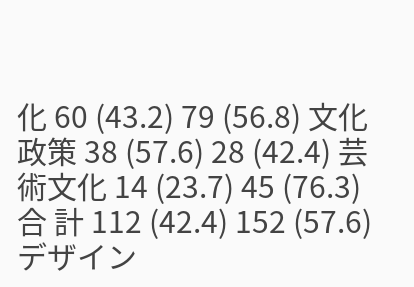化 60 (43.2) 79 (56.8) 文化政策 38 (57.6) 28 (42.4) 芸術文化 14 (23.7) 45 (76.3) 合 計 112 (42.4) 152 (57.6) デザイン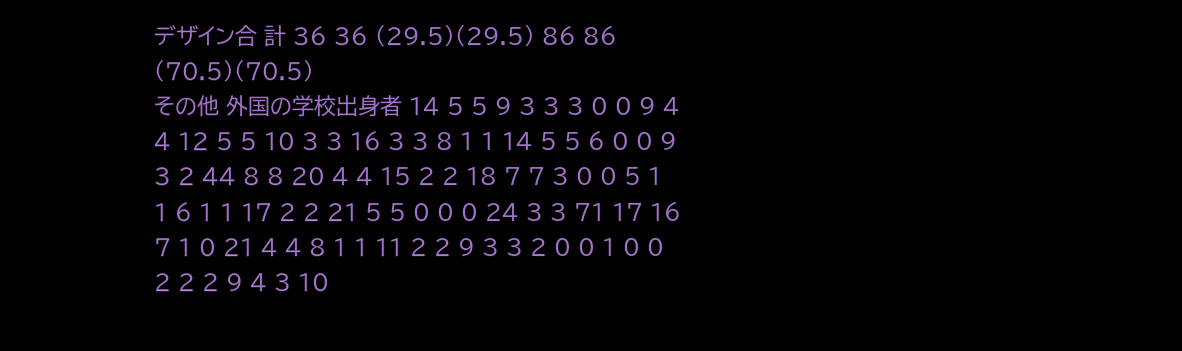デザイン合 計 36 36 (29.5)(29.5) 86 86 (70.5)(70.5)
その他 外国の学校出身者 14 5 5 9 3 3 3 0 0 9 4 4 12 5 5 10 3 3 16 3 3 8 1 1 14 5 5 6 0 0 9 3 2 44 8 8 20 4 4 15 2 2 18 7 7 3 0 0 5 1 1 6 1 1 17 2 2 21 5 5 0 0 0 24 3 3 71 17 16 7 1 0 21 4 4 8 1 1 11 2 2 9 3 3 2 0 0 1 0 0 2 2 2 9 4 3 10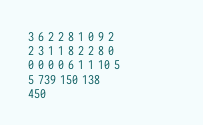3 6 2 2 8 1 0 9 2 2 3 1 1 8 2 2 8 0 0 0 0 0 6 1 1 10 5 5 739 150 138 450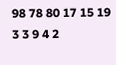98 78 80 17 15 19 3 3 9 4 2